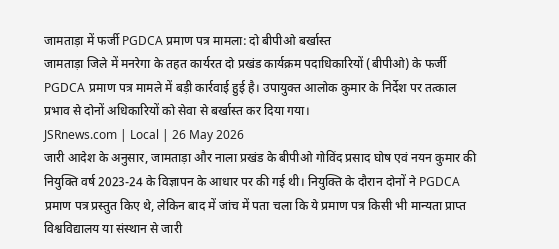जामताड़ा में फर्जी PGDCA प्रमाण पत्र मामला: दो बीपीओ बर्खास्त
जामताड़ा जिले में मनरेगा के तहत कार्यरत दो प्रखंड कार्यक्रम पदाधिकारियों (बीपीओ) के फर्जी PGDCA प्रमाण पत्र मामले में बड़ी कार्रवाई हुई है। उपायुक्त आलोक कुमार के निर्देश पर तत्काल प्रभाव से दोनों अधिकारियों को सेवा से बर्खास्त कर दिया गया।
JSRnews.com | Local | 26 May 2026
जारी आदेश के अनुसार, जामताड़ा और नाला प्रखंड के बीपीओ गोविंद प्रसाद घोष एवं नयन कुमार की नियुक्ति वर्ष 2023-24 के विज्ञापन के आधार पर की गई थी। नियुक्ति के दौरान दोनों ने PGDCA प्रमाण पत्र प्रस्तुत किए थे, लेकिन बाद में जांच में पता चला कि ये प्रमाण पत्र किसी भी मान्यता प्राप्त विश्वविद्यालय या संस्थान से जारी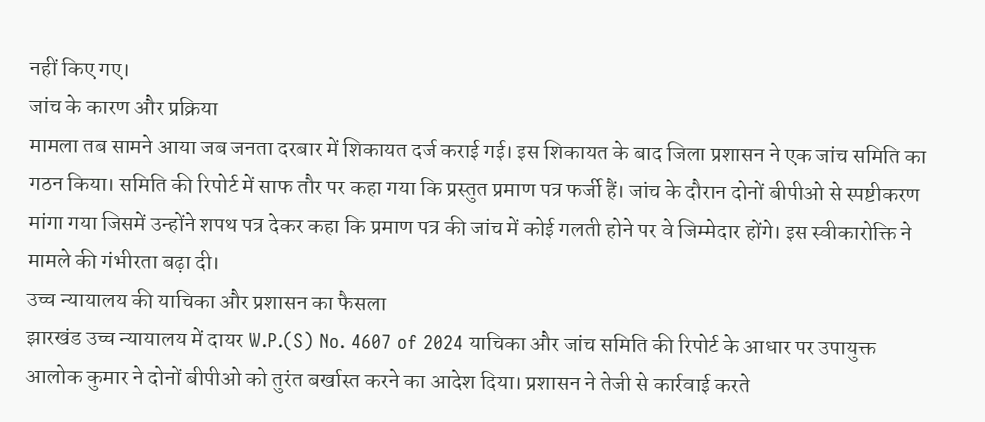नहीं किए गए।
जांच के कारण और प्रक्रिया
मामला तब सामने आया जब जनता दरबार में शिकायत दर्ज कराई गई। इस शिकायत के बाद जिला प्रशासन ने एक जांच समिति का गठन किया। समिति की रिपोर्ट में साफ तौर पर कहा गया कि प्रस्तुत प्रमाण पत्र फर्जी हैं। जांच के दौरान दोनों बीपीओ से स्पष्टीकरण मांगा गया जिसमें उन्होंने शपथ पत्र देकर कहा कि प्रमाण पत्र की जांच में कोई गलती होने पर वे जिम्मेदार होंगे। इस स्वीकारोक्ति ने मामले की गंभीरता बढ़ा दी।
उच्च न्यायालय की याचिका और प्रशासन का फैसला
झारखंड उच्च न्यायालय में दायर W.P.(S) No. 4607 of 2024 याचिका और जांच समिति की रिपोर्ट के आधार पर उपायुक्त आलोक कुमार ने दोनों बीपीओ को तुरंत बर्खास्त करने का आदेश दिया। प्रशासन ने तेजी से कार्रवाई करते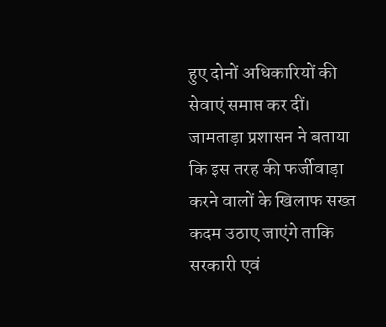हुए दोनों अधिकारियों की सेवाएं समाप्त कर दीं।
जामताड़ा प्रशासन ने बताया कि इस तरह की फर्जीवाड़ा करने वालों के खिलाफ सख्त कदम उठाए जाएंगे ताकि सरकारी एवं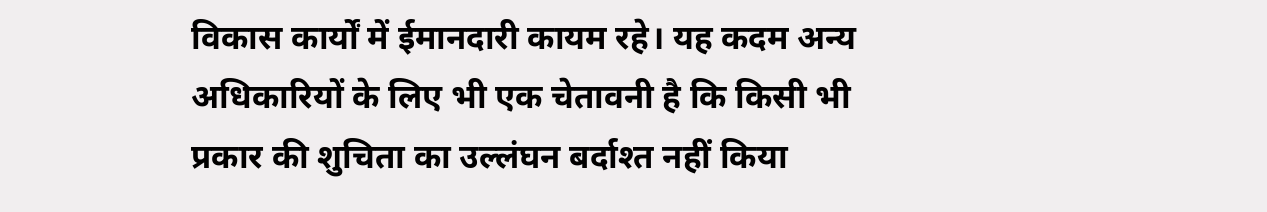विकास कार्यों में ईमानदारी कायम रहे। यह कदम अन्य अधिकारियों के लिए भी एक चेतावनी है कि किसी भी प्रकार की शुचिता का उल्लंघन बर्दाश्त नहीं किया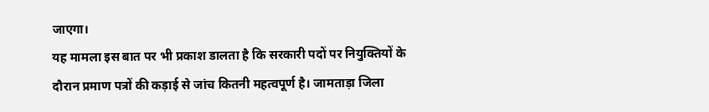जाएगा।
यह मामला इस बात पर भी प्रकाश डालता है कि सरकारी पदों पर नियुक्तियों के दौरान प्रमाण पत्रों की कड़ाई से जांच कितनी महत्वपूर्ण है। जामताड़ा जिला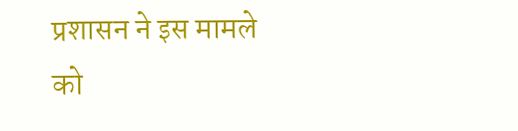प्रशासन ने इस मामले को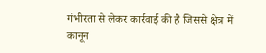गंभीरता से लेकर कार्रवाई की है जिससे क्षेत्र में कानून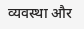व्यवस्था और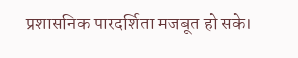प्रशासनिक पारदर्शिता मजबूत हो सके।